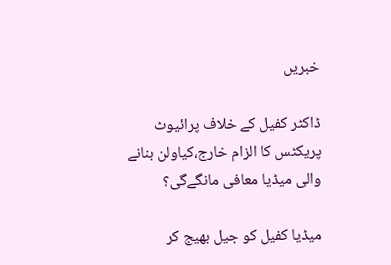خبریں

ڈاکٹر کفیل کے خلاف پرائیوٹ پریکٹس کا الزام خارج،کیاولن بنانے والی میڈیا معافی مانگے‌گی؟

میڈیا کفیل کو جیل بھیج کر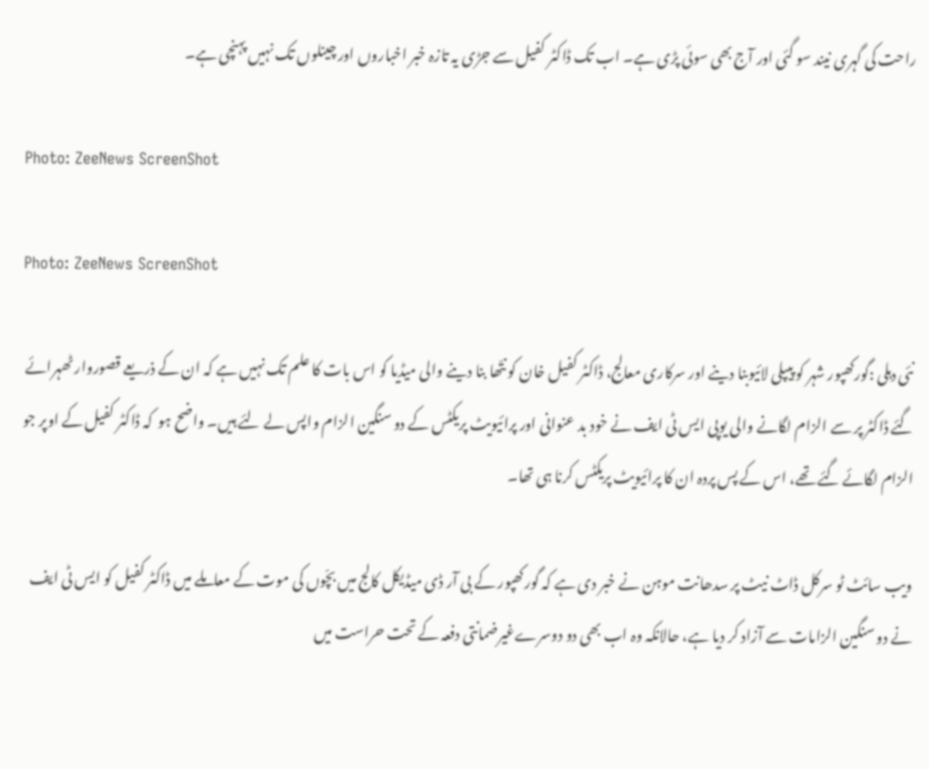راحت کی گہری نیند سو گئی اور آج بھی سوئی پڑی ہے۔ اب تک ڈاکٹر کفیل سے جڑی یہ تازہ خبر اخباروں اور چینلوں تک نہیں پہنچی ہے۔

Photo: ZeeNews ScreenShot

Photo: ZeeNews ScreenShot

نئی دہلی :گورکھپور شہر کو پیپلی لائیوبنا دینے اور سرکاری معالج، ڈاکٹر کفیل خان کو نتّھا بنا دینے والی میڈیا کو اس بات کا علم تک نہیں ہے کہ ان کے ذریعے قصوروار ٹھہرائے گئے ڈاکٹر پر سے الزام لگانے والی یوپی ایس ٹی ایف نے خود بد عنوانی اور پرائیویٹ پریکٹس کے دو سنگین الزام واپس لے لئے ہیں۔ واضح ہو  کہ ڈاکٹر کفیل کے اوپر جو  الزام لگائے گئے تھے، اس کے پس پردہ ان کا پرائیویٹ پریکٹس کرنا ہی تھا۔

ویب سائٹ ٹو سرکل ڈاٹ نیٹ پر سدھانت موہن نے خبر دی ہے کہ گورکھپور کے بی آر ڈی میڈیکل کالج میں بچّوں کی موت کے معاملے میں ڈاکٹر کفیل کو ایس ٹی ایف نے دو سنگین الزامات سے آزاد کر دیا ہے، حالانکہ وہ اب بھی دو دوسرےغیرضمانتی دفعہ کے تحت حراست میں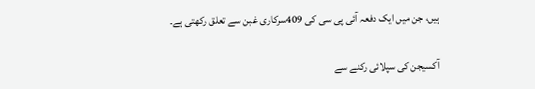ہیں، جن میں ایک دفعہ آئی پی سی کی 409سرکاری غبن سے تعلق رکھتی ہے۔

آکسیجن کی سپلائی رکنے سے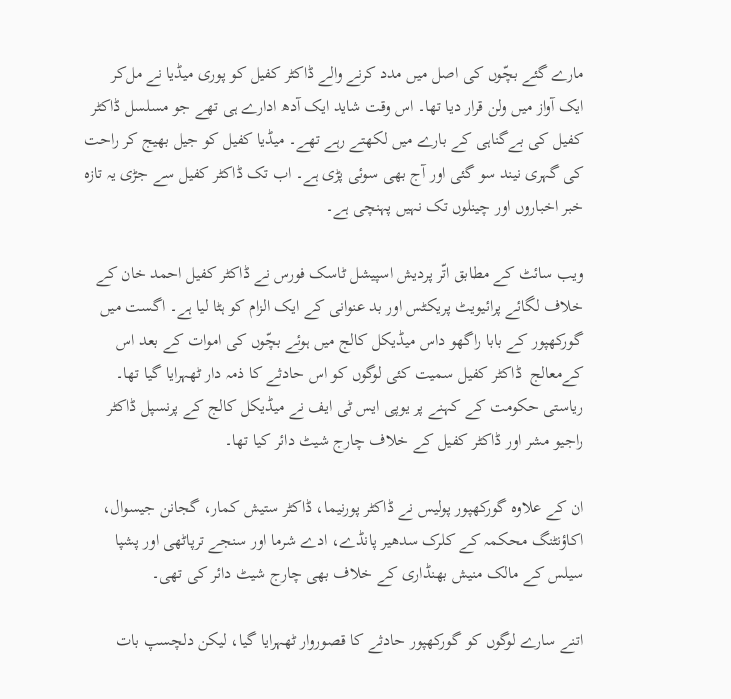مارے گئے بچّوں کی اصل میں مدد کرنے والے ڈاکٹر کفیل کو پوری میڈیا نے مل‌کر ایک آواز میں ولن قرار دیا تھا۔ اس وقت شاید ایک آدھ ادارے ہی تھے جو مسلسل ڈاکٹر کفیل کی بےگناہی کے بارے میں لکھتے رہے تھے۔ میڈیا کفیل کو جیل بھیج کر راحت کی گہری نیند سو گئی اور آج بھی سوئی پڑی ہے۔ اب تک ڈاکٹر کفیل سے جڑی یہ تازہ خبر اخباروں اور چینلوں تک نہیں پہنچی ہے۔

ویب سائٹ کے مطابق اتّر پردیش اسپیشل ٹاسک فورس نے ڈاکٹر کفیل احمد خان کے خلاف لگائے پرائیویٹ پریکٹس اور بد عنوانی کے ایک الزام کو ہٹا لیا ہے۔ اگست میں گورکھپور کے بابا راگھو داس میڈیکل کالج میں ہوئے بچّوں کی اموات کے بعد اس کےمعالج  ڈاکٹر کفیل سمیت کئی لوگوں کو اس حادثے کا ذمہ دار ٹھہرایا گیا تھا۔ ریاستی حکومت کے کہنے پر یوپی ایس ٹی ایف نے میڈیکل کالج کے پرنسپل ڈاکٹر راجیو مشر اور ڈاکٹر کفیل کے خلاف چارج شیٹ دائر کیا تھا۔

ان کے علاوہ گورکھپور پولیس نے ڈاکٹر پورنیما، ڈاکٹر ستیش کمار، گجانن جیسوال، اکاؤنٹنگ محکمہ کے کلرک سدھیر پانڈے، ادے شرما اور سنجے ترپاٹھی اور پشپا سیلس کے مالک منیش بھنڈاری کے خلاف بھی چارج شیٹ دائر کی تھی۔

اتنے سارے لوگوں کو گورکھپور حادثے کا قصوروار ٹھہرایا گیا، لیکن دلچسپ بات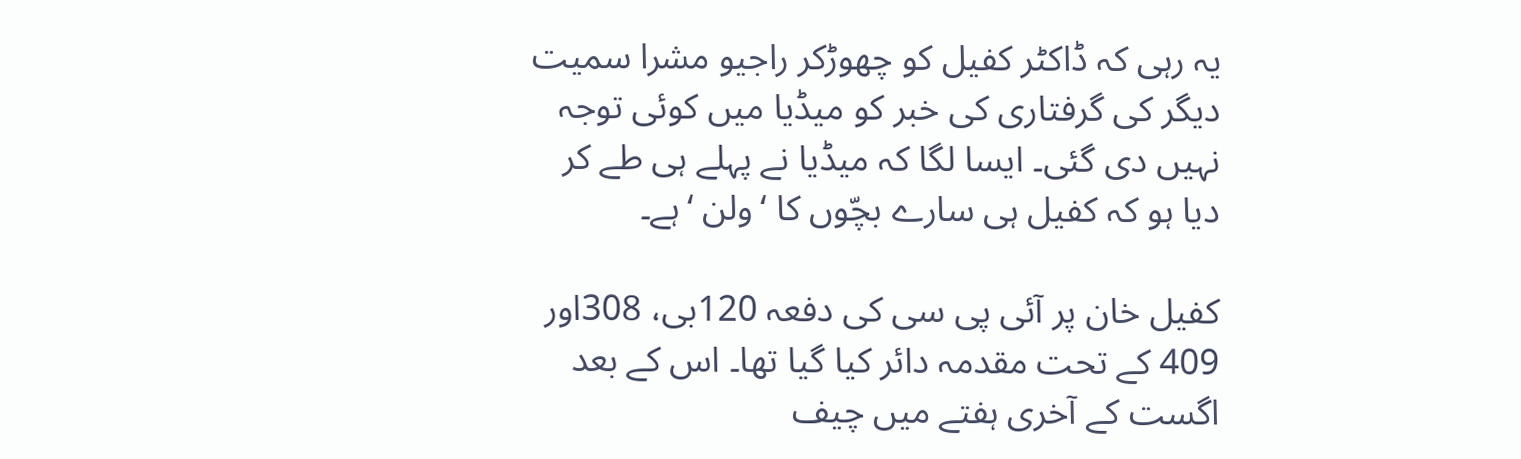یہ رہی کہ ڈاکٹر کفیل کو چھوڑ‌کر راجیو مشرا سمیت دیگر کی گرفتاری کی خبر کو میڈیا میں کوئی توجہ نہیں دی گئی۔ ایسا لگا کہ میڈیا نے پہلے ہی طے کر دیا ہو کہ کفیل ہی سارے بچّوں کا ‘ولن ‘ہے۔

کفیل خان پر آئی پی سی کی دفعہ 120بی، 308اور 409 کے تحت مقدمہ دائر کیا گیا تھا۔ اس کے بعد اگست کے آخری ہفتے میں چیف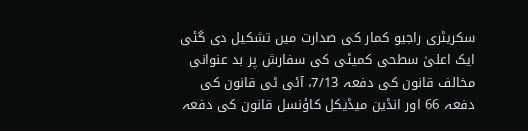سکریٹری راجیو کمار کی صدارت میں تشکیل دی گئی ایک اعلیٰ سطحی کمیٹی کی سفارش پر بد عنوانی مخالف قانون کی دفعہ 7/13، آئی ٹی قانون کی دفعہ 66 اور انڈین میڈیکل کاؤنسل قانون کی دفعہ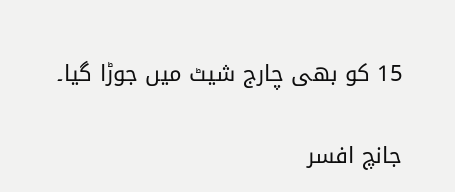15 کو بھی چارج شیٹ میں جوڑا گیا۔

جانچ افسر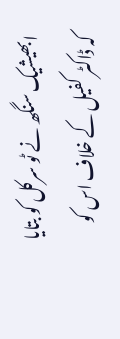ابھیشیک سنگھ نے ٹو سرکل کو بتایا کہ ڈاکٹر کفیل کے خلاف اس کو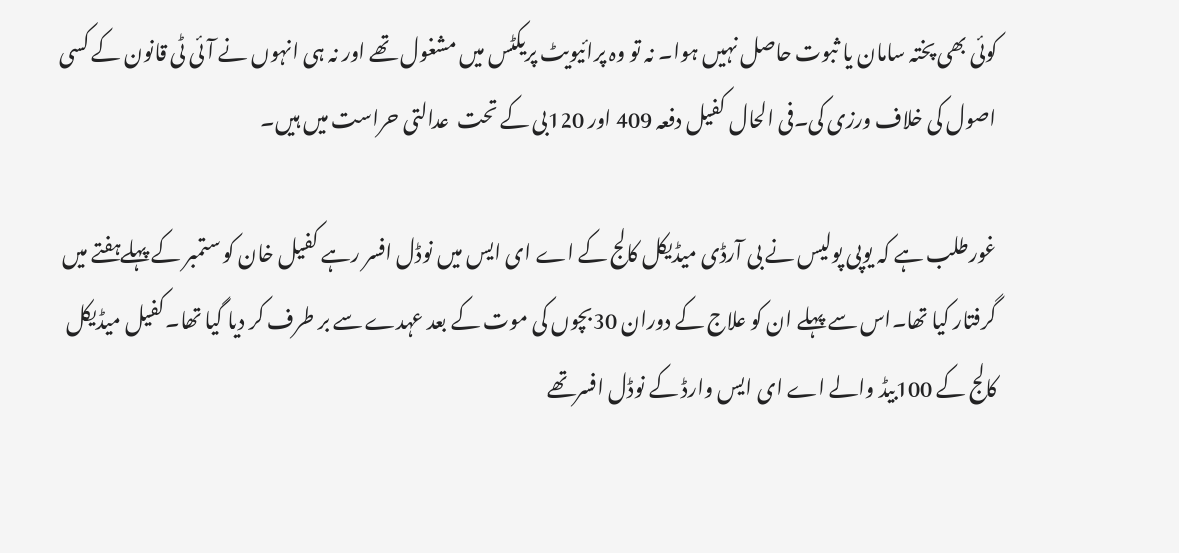کوئی بھی پختہ سامان یا ثبوت حاصل نہیں ہوا۔ نہ تو وہ پرائیویٹ پریکٹس میں مشغول تھے اور نہ ہی انہوں نے آئی ٹی قانون کے کسی اصول کی خلاف ورزی کی۔فی الحال کفیل دفعہ 409 اور 120بی کے تحت  عدالتی حراست میں ہیں۔

غورطلب ہے کہ یوپی پولیس نے بی آرڈی میڈیکل کالج کے اے ای ایس میں نوڈل افسر رہے کفیل خان کو ستمبر کے پہلےہفتے میں گرفتار کیا تھا۔اس سے پہلے ان کو علاج کے دوران 30بچوں کی موت کے بعد عہدے سے بر طرف کر دیا گیا تھا۔کفیل میڈیکل کالج کے 100بیڈ والے اے ای ایس وارڈ کے نوڈل افسرتھے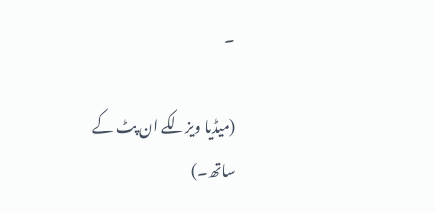۔

(میڈیا ویزلکے ان پٹ کے ساتھ۔)